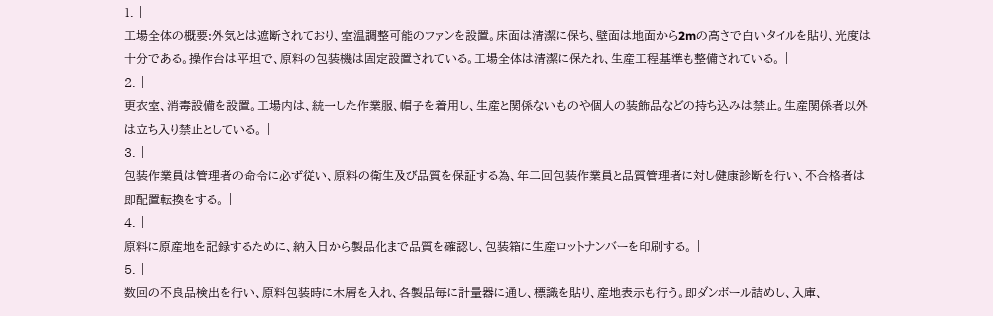1. |
工場全体の概要:外気とは遮断されており、室温調整可能のファンを設置。床面は清潔に保ち、壁面は地面から2mの高さで白いタイルを貼り、光度は十分である。操作台は平坦で、原料の包装機は固定設置されている。工場全体は清潔に保たれ、生産工程基準も整備されている。 |
2. |
更衣室、消毒設備を設置。工場内は、統一した作業服、帽子を着用し、生産と関係ないものや個人の装飾品などの持ち込みは禁止。生産関係者以外は立ち入り禁止としている。 |
3. |
包装作業員は管理者の命令に必ず従い、原料の衛生及び品質を保証する為、年二回包装作業員と品質管理者に対し健康診断を行い、不合格者は即配置転換をする。 |
4. |
原料に原産地を記録するために、納入日から製品化まで品質を確認し、包装箱に生産ロットナンバーを印刷する。 |
5. |
数回の不良品検出を行い、原料包装時に木屑を入れ、各製品毎に計量器に通し、標識を貼り、産地表示も行う。即ダンボール詰めし、入庫、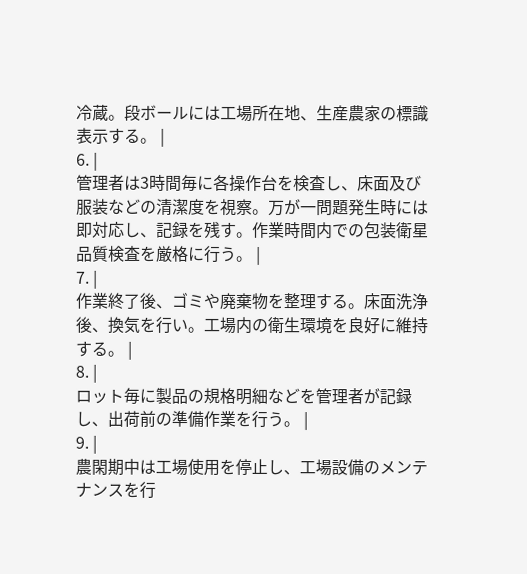冷蔵。段ボールには工場所在地、生産農家の標識表示する。 |
6. |
管理者は3時間毎に各操作台を検査し、床面及び服装などの清潔度を視察。万が一問題発生時には即対応し、記録を残す。作業時間内での包装衛星品質検査を厳格に行う。 |
7. |
作業終了後、ゴミや廃棄物を整理する。床面洗浄後、換気を行い。工場内の衛生環境を良好に維持する。 |
8. |
ロット毎に製品の規格明細などを管理者が記録し、出荷前の準備作業を行う。 |
9. |
農閑期中は工場使用を停止し、工場設備のメンテナンスを行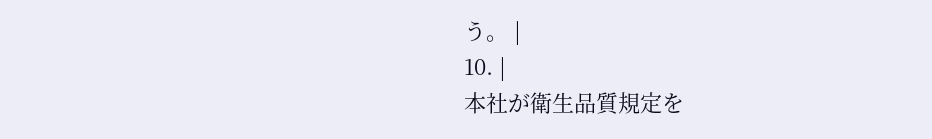う。 |
10. |
本社が衛生品質規定を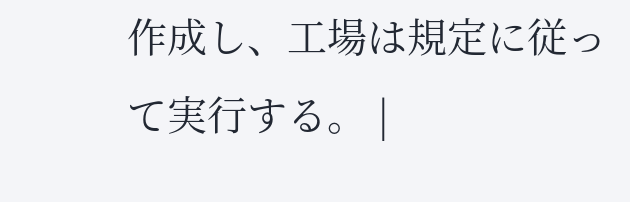作成し、工場は規定に従って実行する。 |